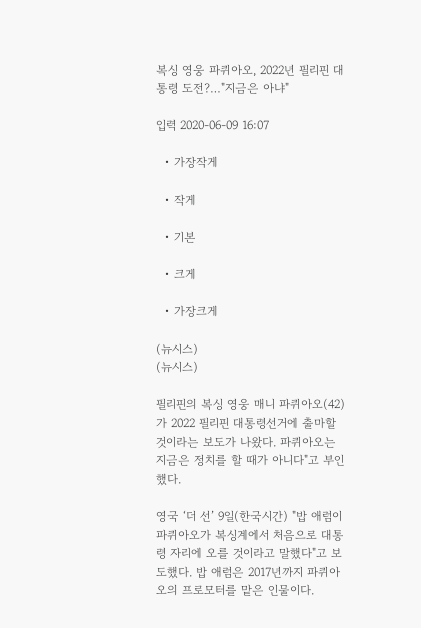복싱 영웅 파퀴아오, 2022년 필리핀 대통령 도전?…"지금은 아냐"

입력 2020-06-09 16:07

  • 가장작게

  • 작게

  • 기본

  • 크게

  • 가장크게

(뉴시스)
(뉴시스)

필리핀의 복싱 영웅 매니 파퀴아오(42)가 2022 필리핀 대통령선거에 출마할 것이라는 보도가 나왔다. 파퀴아오는 지금은 정치를 할 때가 아니다"고 부인했다.

영국 ‘더 선’ 9일(한국시간) "밥 애럼이 파퀴아오가 복싱계에서 처음으로 대통령 자리에 오를 것이라고 말했다"고 보도했다. 밥 애럼은 2017년까지 파퀴아오의 프로모터를 맡은 인물이다.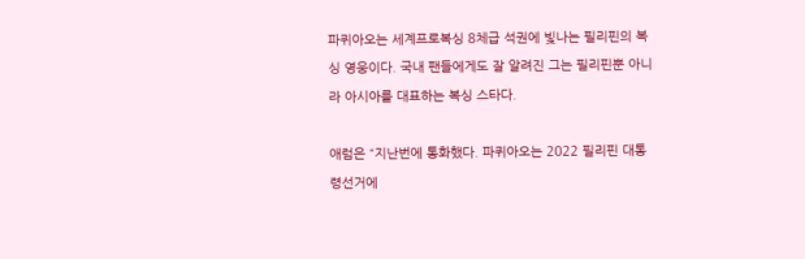파퀴아오는 세계프로복싱 8체급 석권에 빛나는 필리핀의 복싱 영웅이다. 국내 팬들에게도 잘 알려진 그는 필리핀뿐 아니라 아시아를 대표하는 복싱 스타다.

애럼은 “지난번에 통화했다. 파퀴아오는 2022 필리핀 대통령선거에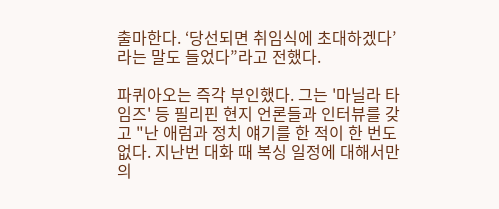출마한다. ‘당선되면 취임식에 초대하겠다’라는 말도 들었다”라고 전했다.

파퀴아오는 즉각 부인했다. 그는 '마닐라 타임즈' 등 필리핀 현지 언론들과 인터뷰를 갖고 "난 애럼과 정치 얘기를 한 적이 한 번도 없다. 지난번 대화 때 복싱 일정에 대해서만 의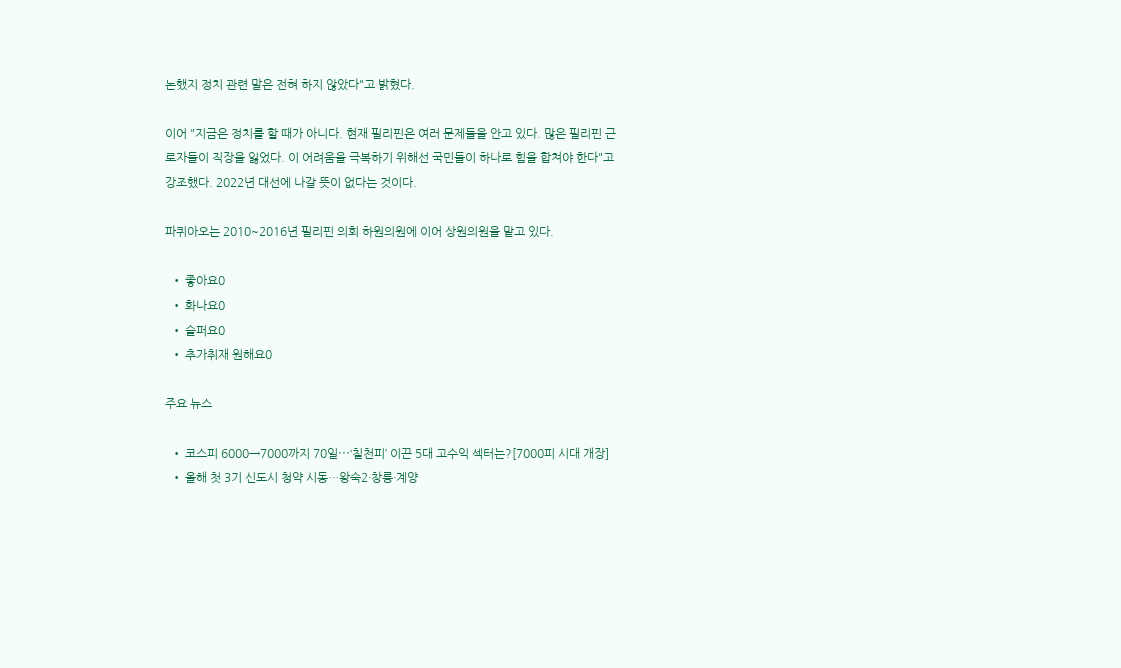논했지 정치 관련 말은 전혀 하지 않았다"고 밝혔다.

이어 "지금은 정치를 할 때가 아니다. 현재 필리핀은 여러 문제들을 안고 있다. 많은 필리핀 근로자들이 직장을 잃었다. 이 어려움을 극복하기 위해선 국민들이 하나로 힘을 합쳐야 한다"고 강조했다. 2022년 대선에 나갈 뜻이 없다는 것이다.

파퀴아오는 2010~2016년 필리핀 의회 하원의원에 이어 상원의원을 맡고 있다.

  • 좋아요0
  • 화나요0
  • 슬퍼요0
  • 추가취재 원해요0

주요 뉴스

  • 코스피 6000→7000까지 70일⋯‘칠천피’ 이끈 5대 고수익 섹터는?[7000피 시대 개장]
  • 올해 첫 3기 신도시 청약 시동…왕숙2·창릉·계양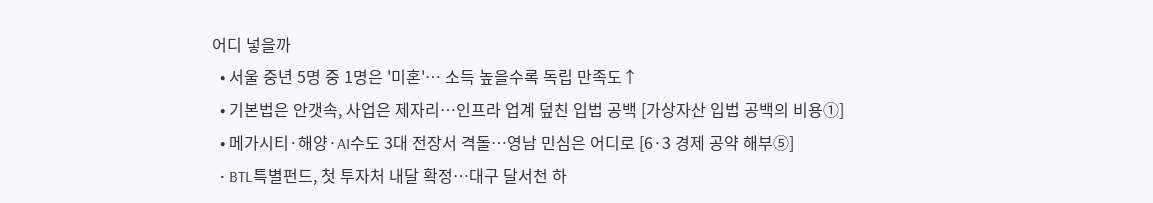어디 넣을까
  • 서울 중년 5명 중 1명은 '미혼'… 소득 높을수록 독립 만족도↑
  • 기본법은 안갯속, 사업은 제자리…인프라 업계 덮친 입법 공백 [가상자산 입법 공백의 비용①]
  • 메가시티·해양·AI수도 3대 전장서 격돌…영남 민심은 어디로 [6·3 경제 공약 해부⑤]
  • BTL특별펀드, 첫 투자처 내달 확정…대구 달서천 하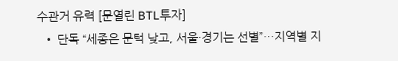수관거 유력 [문열린 BTL투자]
  • 단독 “세종은 문턱 낮고, 서울·경기는 선별”…지역별 지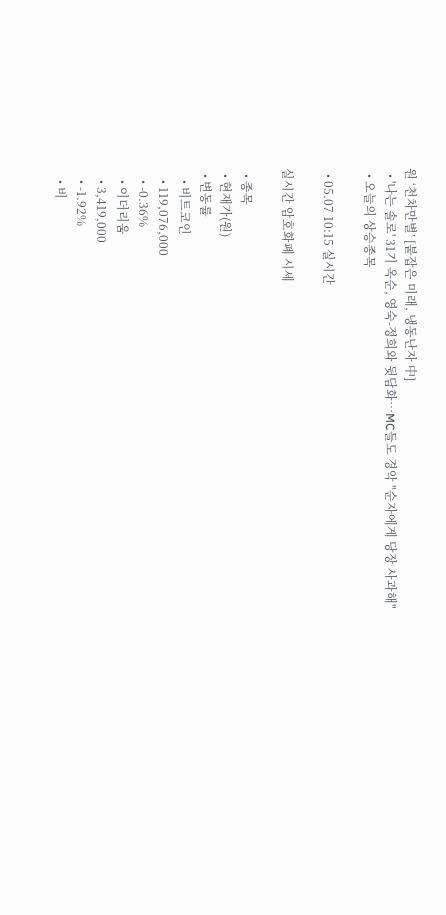원 ‘천차만별’ [붙잡은 미래, 냉동난자 中]
  • '나는 솔로' 31기 옥순, 영숙-정희와 뒷담화⋯MC들도 경악 "순자에게 당장 사과해"
  • 오늘의 상승종목

  • 05.07 10:15 실시간

실시간 암호화폐 시세

  • 종목
  • 현재가(원)
  • 변동률
    • 비트코인
    • 119,076,000
    • -0.36%
    • 이더리움
    • 3,419,000
    • -1.92%
    • 비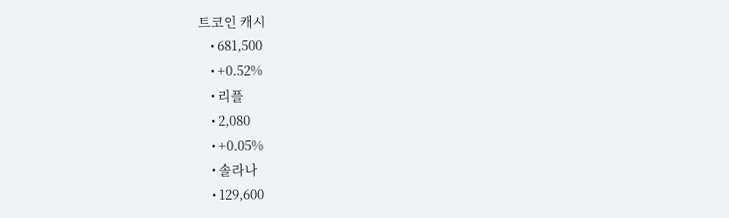트코인 캐시
    • 681,500
    • +0.52%
    • 리플
    • 2,080
    • +0.05%
    • 솔라나
    • 129,600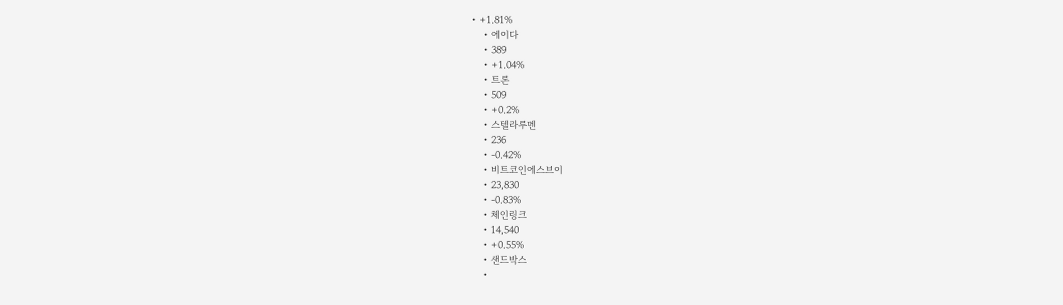• +1.81%
    • 에이다
    • 389
    • +1.04%
    • 트론
    • 509
    • +0.2%
    • 스텔라루멘
    • 236
    • -0.42%
    • 비트코인에스브이
    • 23,830
    • -0.83%
    • 체인링크
    • 14,540
    • +0.55%
    • 샌드박스
    •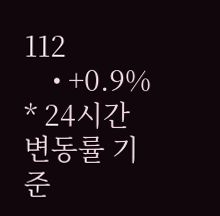112
    • +0.9%
* 24시간 변동률 기준